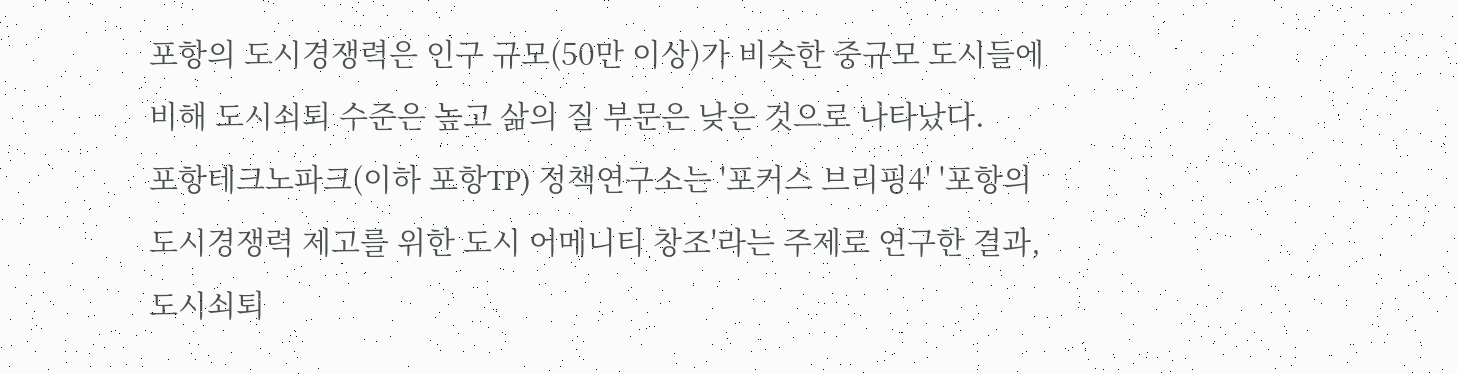포항의 도시경쟁력은 인구 규모(50만 이상)가 비슷한 중규모 도시들에 비해 도시쇠퇴 수준은 높고 삶의 질 부문은 낮은 것으로 나타났다.
포항테크노파크(이하 포항TP) 정책연구소는 '포커스 브리핑4' '포항의 도시경쟁력 제고를 위한 도시 어메니티 창조'라는 주제로 연구한 결과, 도시쇠퇴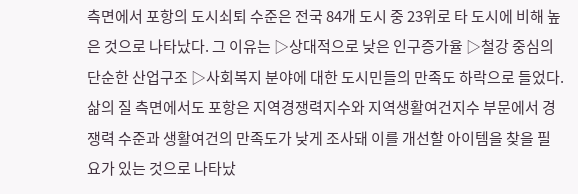측면에서 포항의 도시쇠퇴 수준은 전국 84개 도시 중 23위로 타 도시에 비해 높은 것으로 나타났다. 그 이유는 ▷상대적으로 낮은 인구증가율 ▷철강 중심의 단순한 산업구조 ▷사회복지 분야에 대한 도시민들의 만족도 하락으로 들었다.
삶의 질 측면에서도 포항은 지역경쟁력지수와 지역생활여건지수 부문에서 경쟁력 수준과 생활여건의 만족도가 낮게 조사돼 이를 개선할 아이템을 찾을 필요가 있는 것으로 나타났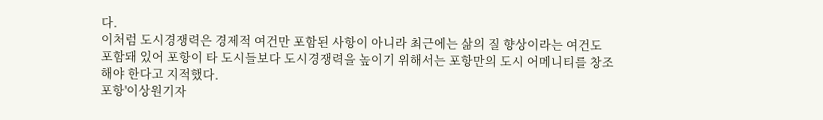다.
이처럼 도시경쟁력은 경제적 여건만 포함된 사항이 아니라 최근에는 삶의 질 향상이라는 여건도 포함돼 있어 포항이 타 도시들보다 도시경쟁력을 높이기 위해서는 포항만의 도시 어메니티를 창조해야 한다고 지적했다.
포항'이상원기자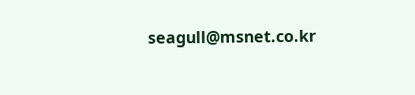seagull@msnet.co.kr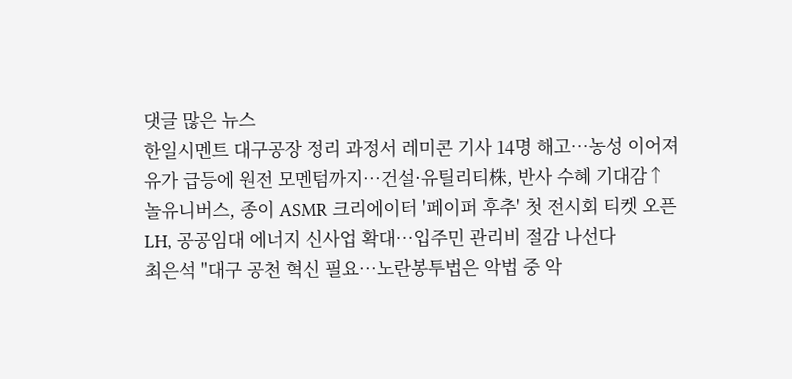댓글 많은 뉴스
한일시멘트 대구공장 정리 과정서 레미콘 기사 14명 해고…농성 이어져
유가 급등에 원전 모멘텀까지…건설·유틸리티株, 반사 수혜 기대감↑
놀유니버스, 종이 ASMR 크리에이터 '페이퍼 후추' 첫 전시회 티켓 오픈
LH, 공공임대 에너지 신사업 확대…입주민 관리비 절감 나선다
최은석 "대구 공천 혁신 필요…노란봉투법은 악법 중 악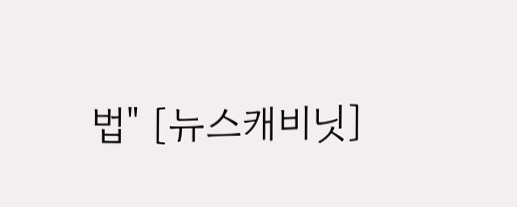법" [뉴스캐비닛]